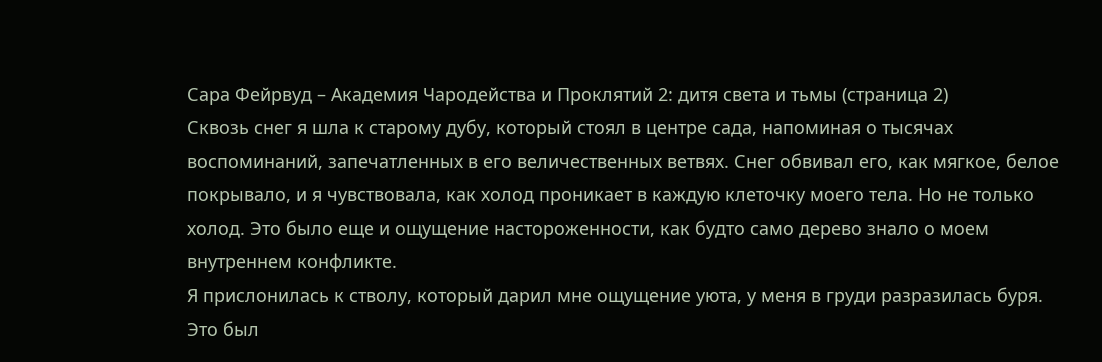Сара Фейрвуд – Академия Чародейства и Проклятий 2: дитя света и тьмы (страница 2)
Сквозь снег я шла к старому дубу, который стоял в центре сада, напоминая о тысячах воспоминаний, запечатленных в его величественных ветвях. Снег обвивал его, как мягкое, белое покрывало, и я чувствовала, как холод проникает в каждую клеточку моего тела. Но не только холод. Это было еще и ощущение настороженности, как будто само дерево знало о моем внутреннем конфликте.
Я прислонилась к стволу, который дарил мне ощущение уюта, у меня в груди разразилась буря. Это был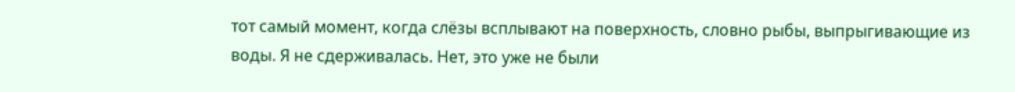тот самый момент, когда слёзы всплывают на поверхность, словно рыбы, выпрыгивающие из воды. Я не сдерживалась. Нет, это уже не были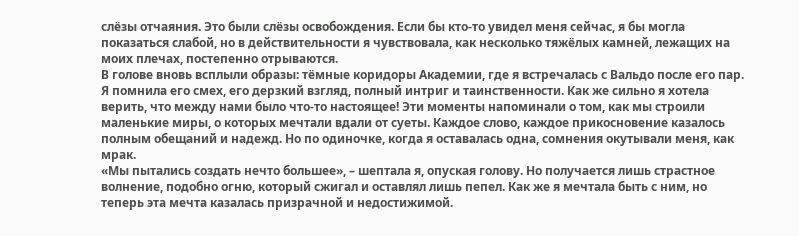слёзы отчаяния. Это были слёзы освобождения. Если бы кто-то увидел меня сейчас, я бы могла показаться слабой, но в действительности я чувствовала, как несколько тяжёлых камней, лежащих на моих плечах, постепенно отрываются.
В голове вновь всплыли образы: тёмные коридоры Академии, где я встречалась с Вальдо после его пар. Я помнила его смех, его дерзкий взгляд, полный интриг и таинственности. Как же сильно я хотела верить, что между нами было что-то настоящее! Эти моменты напоминали о том, как мы строили маленькие миры, о которых мечтали вдали от суеты. Каждое слово, каждое прикосновение казалось полным обещаний и надежд. Но по одиночке, когда я оставалась одна, сомнения окутывали меня, как мрак.
«Мы пытались создать нечто большее», – шептала я, опуская голову. Но получается лишь страстное волнение, подобно огню, который сжигал и оставлял лишь пепел. Как же я мечтала быть с ним, но теперь эта мечта казалась призрачной и недостижимой.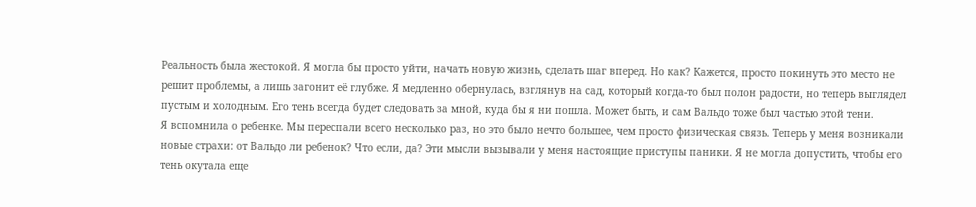Реальность была жестокой. Я могла бы просто уйти, начать новую жизнь, сделать шаг вперед. Но как? Кажется, просто покинуть это место не решит проблемы, а лишь загонит её глубже. Я медленно обернулась, взглянув на сад, который когда-то был полон радости, но теперь выглядел пустым и холодным. Его тень всегда будет следовать за мной, куда бы я ни пошла. Может быть, и сам Вальдо тоже был частью этой тени.
Я вспомнила о ребенке. Мы переспали всего несколько раз, но это было нечто большее, чем просто физическая связь. Теперь у меня возникали новые страхи: от Вальдо ли ребенок? Что если, да? Эти мысли вызывали у меня настоящие приступы паники. Я не могла допустить, чтобы его тень окутала еще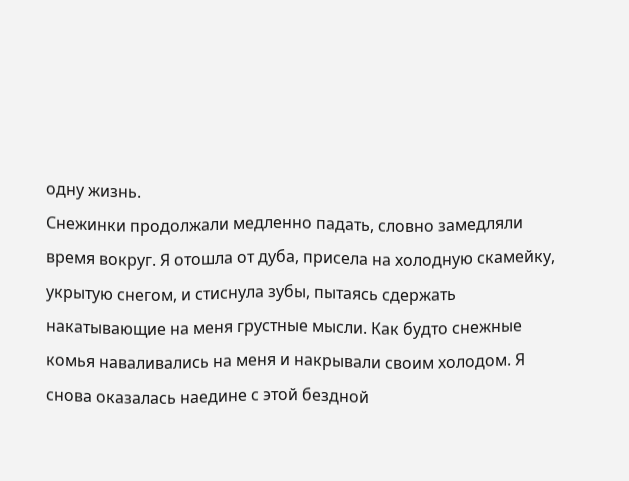одну жизнь.
Снежинки продолжали медленно падать, словно замедляли время вокруг. Я отошла от дуба, присела на холодную скамейку, укрытую снегом, и стиснула зубы, пытаясь сдержать накатывающие на меня грустные мысли. Как будто снежные комья наваливались на меня и накрывали своим холодом. Я снова оказалась наедине с этой бездной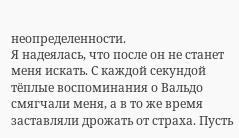неопределенности.
Я надеялась, что после он не станет меня искать. С каждой секундой тёплые воспоминания о Вальдо смягчали меня, а в то же время заставляли дрожать от страха. Пусть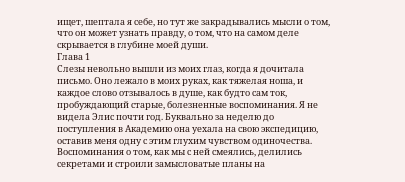ищет, шептала я себе, но тут же закрадывались мысли о том, что он может узнать правду, о том, что на самом деле скрывается в глубине моей души.
Глава 1
Слезы невольно вышли из моих глаз, когда я дочитала письмо. Оно лежало в моих руках, как тяжелая ноша, и каждое слово отзывалось в душе, как будто сам ток, пробуждающий старые, болезненные воспоминания. Я не видела Элис почти год. Буквально за неделю до поступления в Академию она уехала на свою экспедицию, оставив меня одну с этим глухим чувством одиночества.
Воспоминания о том, как мы с ней смеялись, делились секретами и строили замысловатые планы на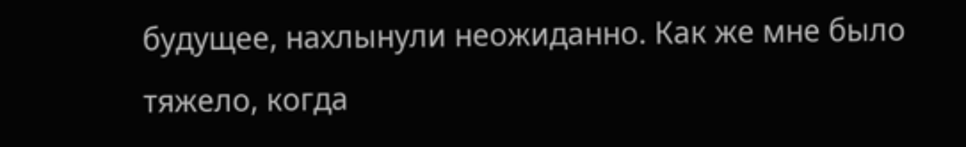будущее, нахлынули неожиданно. Как же мне было тяжело, когда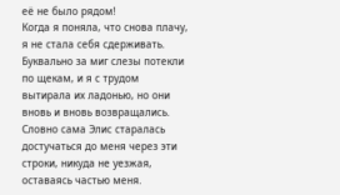её не было рядом!
Когда я поняла, что снова плачу, я не стала себя сдерживать. Буквально за миг слезы потекли по щекам, и я с трудом вытирала их ладонью, но они вновь и вновь возвращались. Словно сама Элис старалась достучаться до меня через эти строки, никуда не уезжая, оставаясь частью меня.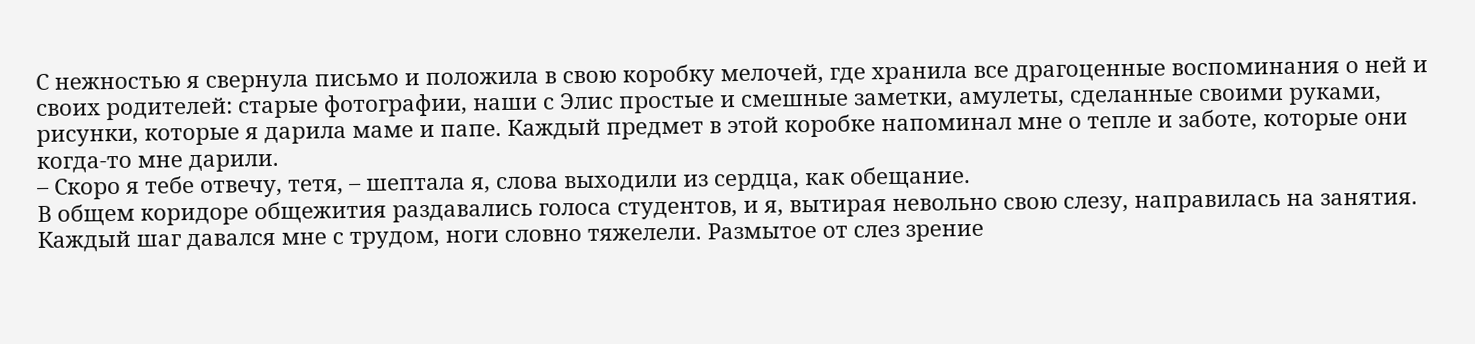С нежностью я свернула письмо и положила в свою коробку мелочей, где хранила все драгоценные воспоминания о ней и своих родителей: старые фотографии, наши с Элис простые и смешные заметки, амулеты, сделанные своими руками, рисунки, которые я дарила маме и папе. Каждый предмет в этой коробке напоминал мне о тепле и заботе, которые они когда-то мне дарили.
– Скоро я тебе отвечу, тетя, – шептала я, слова выходили из сердца, как обещание.
В общем коридоре общежития раздавались голоса студентов, и я, вытирая невольно свою слезу, направилась на занятия. Каждый шаг давался мне с трудом, ноги словно тяжелели. Размытое от слез зрение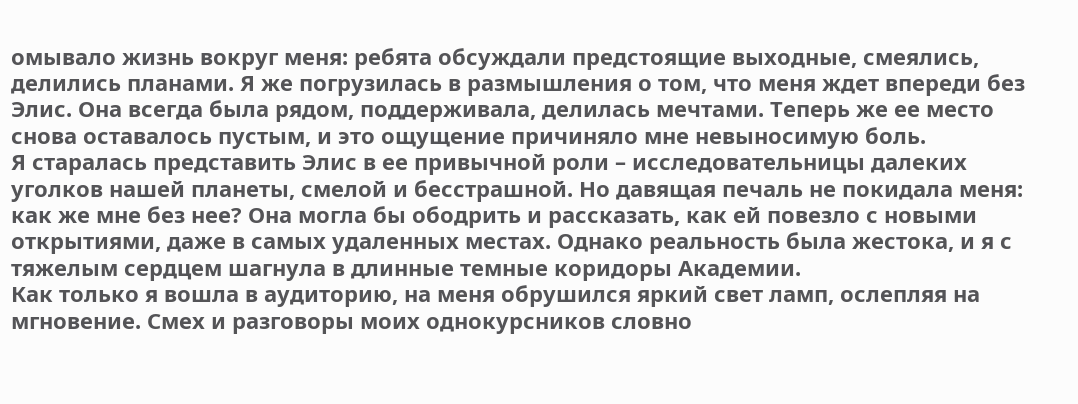омывало жизнь вокруг меня: ребята обсуждали предстоящие выходные, смеялись, делились планами. Я же погрузилась в размышления о том, что меня ждет впереди без Элис. Она всегда была рядом, поддерживала, делилась мечтами. Теперь же ее место снова оставалось пустым, и это ощущение причиняло мне невыносимую боль.
Я старалась представить Элис в ее привычной роли – исследовательницы далеких уголков нашей планеты, смелой и бесстрашной. Но давящая печаль не покидала меня: как же мне без нее? Она могла бы ободрить и рассказать, как ей повезло с новыми открытиями, даже в самых удаленных местах. Однако реальность была жестока, и я с тяжелым сердцем шагнула в длинные темные коридоры Академии.
Как только я вошла в аудиторию, на меня обрушился яркий свет ламп, ослепляя на мгновение. Смех и разговоры моих однокурсников словно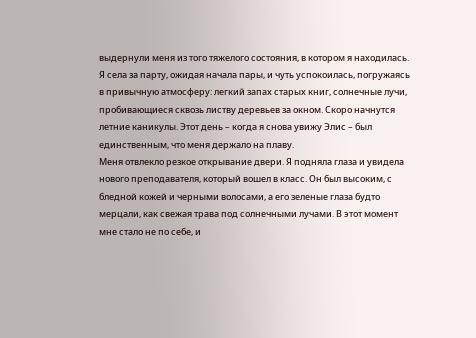выдернули меня из того тяжелого состояния, в котором я находилась. Я села за парту, ожидая начала пары, и чуть успокоилась, погружаясь в привычную атмосферу: легкий запах старых книг, солнечные лучи, пробивающиеся сквозь листву деревьев за окном. Скоро начнутся летние каникулы. Этот день – когда я снова увижу Элис – был единственным, что меня держало на плаву.
Меня отвлекло резкое открывание двери. Я подняла глаза и увидела нового преподавателя, который вошел в класс. Он был высоким, с бледной кожей и черными волосами, а его зеленые глаза будто мерцали, как свежая трава под солнечными лучами. В этот момент мне стало не по себе, и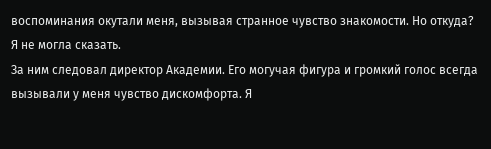воспоминания окутали меня, вызывая странное чувство знакомости. Но откуда? Я не могла сказать.
За ним следовал директор Академии. Его могучая фигура и громкий голос всегда вызывали у меня чувство дискомфорта. Я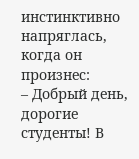инстинктивно напряглась, когда он произнес:
– Добрый день, дорогие студенты! В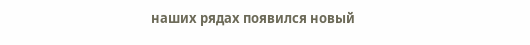наших рядах появился новый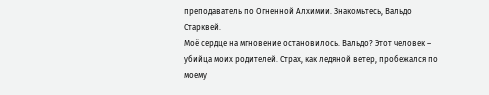преподаватель по Огненной Алхимии. Знакомьтесь, Вальдо Старквей.
Моё сердце на мгновение остановилось. Вальдо? Этот человек – убийца моих родителей. Страх, как ледяной ветер, пробежался по моему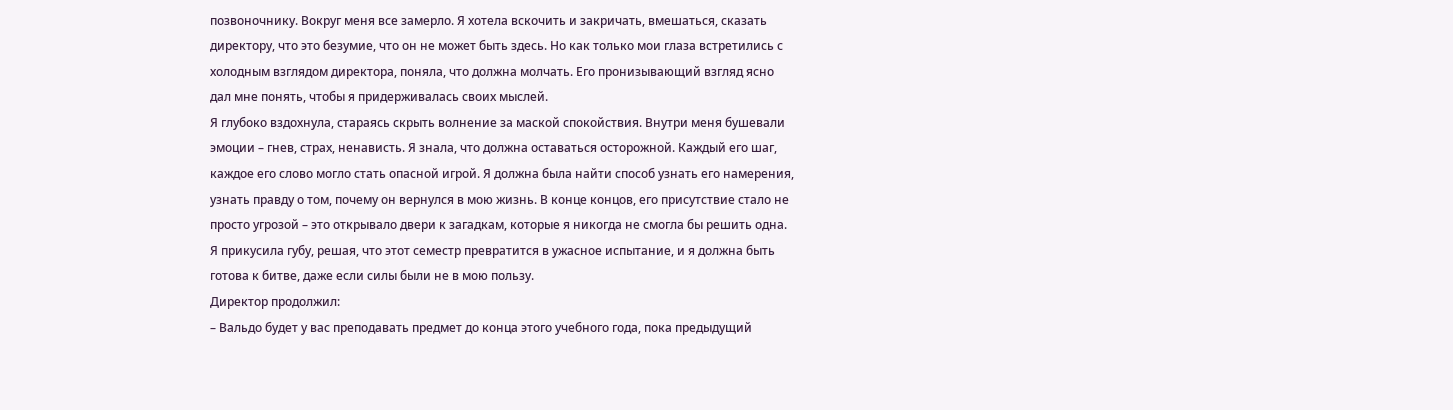позвоночнику. Вокруг меня все замерло. Я хотела вскочить и закричать, вмешаться, сказать директору, что это безумие, что он не может быть здесь. Но как только мои глаза встретились с холодным взглядом директора, поняла, что должна молчать. Его пронизывающий взгляд ясно дал мне понять, чтобы я придерживалась своих мыслей.
Я глубоко вздохнула, стараясь скрыть волнение за маской спокойствия. Внутри меня бушевали эмоции – гнев, страх, ненависть. Я знала, что должна оставаться осторожной. Каждый его шаг, каждое его слово могло стать опасной игрой. Я должна была найти способ узнать его намерения, узнать правду о том, почему он вернулся в мою жизнь. В конце концов, его присутствие стало не просто угрозой – это открывало двери к загадкам, которые я никогда не смогла бы решить одна.
Я прикусила губу, решая, что этот семестр превратится в ужасное испытание, и я должна быть готова к битве, даже если силы были не в мою пользу.
Директор продолжил:
– Вальдо будет у вас преподавать предмет до конца этого учебного года, пока предыдущий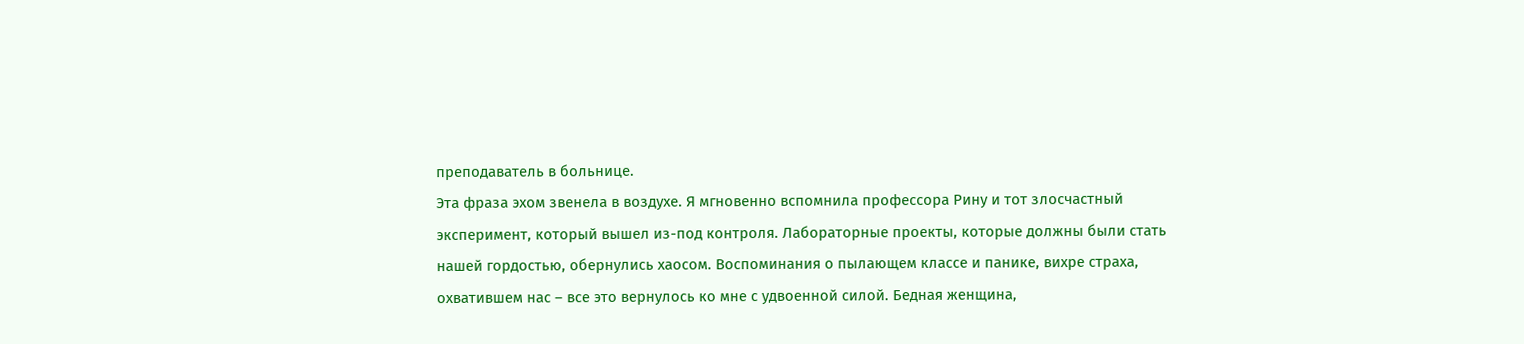преподаватель в больнице.
Эта фраза эхом звенела в воздухе. Я мгновенно вспомнила профессора Рину и тот злосчастный эксперимент, который вышел из-под контроля. Лабораторные проекты, которые должны были стать нашей гордостью, обернулись хаосом. Воспоминания о пылающем классе и панике, вихре страха, охватившем нас – все это вернулось ко мне с удвоенной силой. Бедная женщина,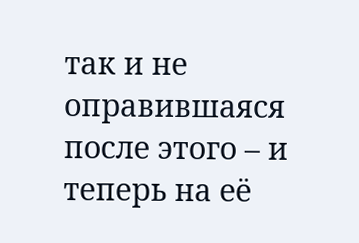так и не оправившаяся после этого – и теперь на её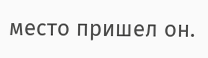место пришел он.